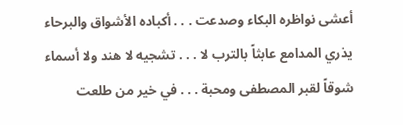أعشى نواظره البكاء وصدعت . . . أكباده الأشواق والبرحاء
يذري المدامع عابثاً بالترب لا . . . تشجيه لا هند ولا أسماء
شوقاً لقبر المصطفى ومحبة . . . في خير من طلعت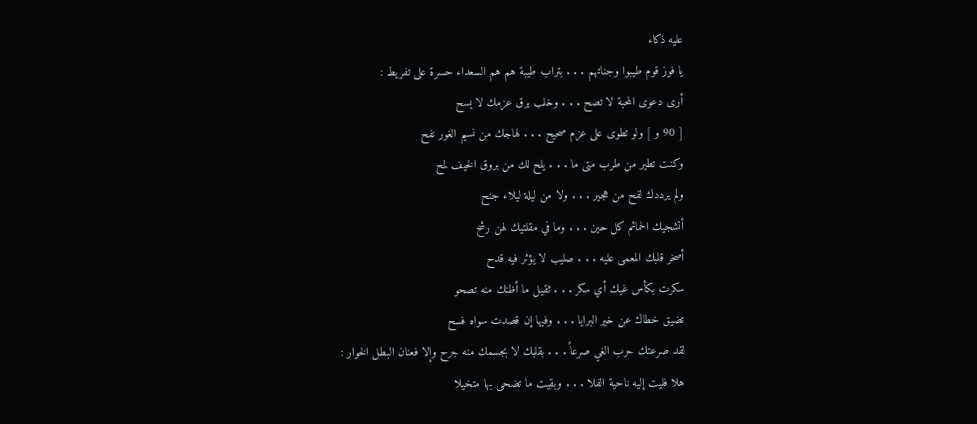عليه ذكاء
يا فوز قوم طيبوا وجناتهم . . . بتراب طيبة هم هم السعداء حسرة على تفريط :
أرى دعوى المحبة لا تصح . . . وخلب برق عزمك لا يسح
[ 90 و ] ولو تطوى على عزم صحيح . . . لهاجك من نسيم الغور نفح
وكنت تطير من طرب متى ما . . . يلح لك من بروق الخيف لمح
ولم يرددك لفح من هجير . . . ولا من ليلة ليلاء جنح
أتشجيك الحمائم كل حين . . . وما في مقلتيك لهن رشح
أصخر قلبك المعمى عليه . . . صليب لا يؤثر فيه قدح
سكرت بكأس غيك أي سكر . . . ثقيل ما أظنك منه تصحو
تضيق خطاك عن خير البرايا . . . وفيها إن قصدت سواه فسح
لقد صرعتك حرب الغي صرعاً . . . بقلبك لا بجسمك منه جرح وإلا فعنان البطل الخوار :
هلا فليت إليه ناحية الفلا . . . وبقيت ما تضحى بها متخيلا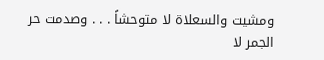ومشيت والسعلاة لا متوحشاً . . . وصدمت حر الجمر لا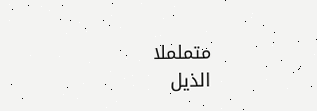متململا
الذيل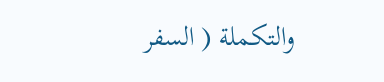والتكملة ( السفر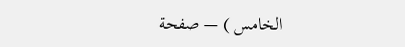الخامس ) — صفحة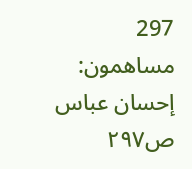297
مساهمون: إحسان عباس
ص٢٩٧